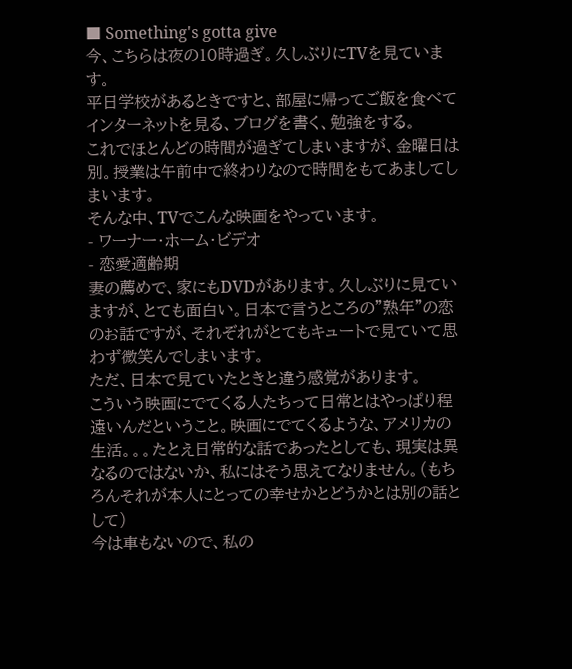■ Something's gotta give
今、こちらは夜の10時過ぎ。久しぶりにTVを見ています。
平日学校があるときですと、部屋に帰ってご飯を食べてインターネットを見る、ブログを書く、勉強をする。
これでほとんどの時間が過ぎてしまいますが、金曜日は別。授業は午前中で終わりなので時間をもてあましてしまいます。
そんな中、TVでこんな映画をやっています。
- ワーナー・ホーム・ビデオ
- 恋愛適齢期
妻の薦めで、家にもDVDがあります。久しぶりに見ていますが、とても面白い。日本で言うところの"熟年"の恋のお話ですが、それぞれがとてもキュートで見ていて思わず微笑んでしまいます。
ただ、日本で見ていたときと違う感覚があります。
こういう映画にでてくる人たちって日常とはやっぱり程遠いんだということ。映画にでてくるような、アメリカの生活。。。たとえ日常的な話であったとしても、現実は異なるのではないか、私にはそう思えてなりません。(もちろんそれが本人にとっての幸せかとどうかとは別の話として)
今は車もないので、私の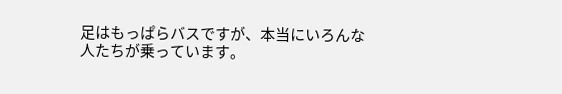足はもっぱらバスですが、本当にいろんな人たちが乗っています。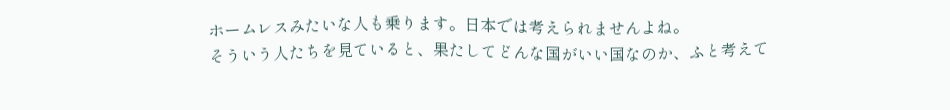ホームレスみたいな人も乗ります。日本では考えられませんよね。
そういう人たちを見ていると、果たしてどんな国がいい国なのか、ふと考えて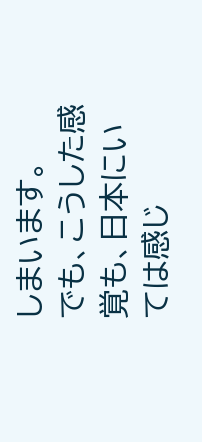しまいます。
でも、こうした感覚も、日本にいては感じ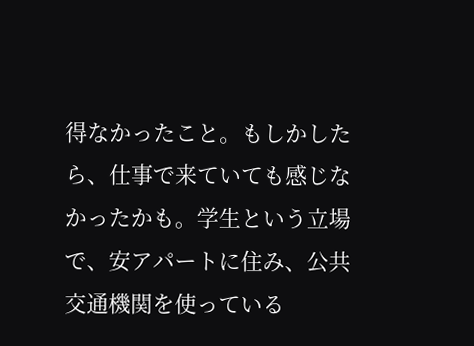得なかったこと。もしかしたら、仕事で来ていても感じなかったかも。学生という立場で、安アパートに住み、公共交通機関を使っている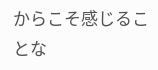からこそ感じることな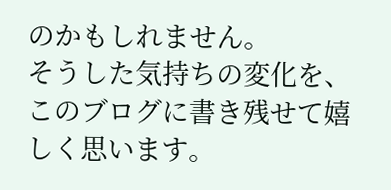のかもしれません。
そうした気持ちの変化を、このブログに書き残せて嬉しく思います。